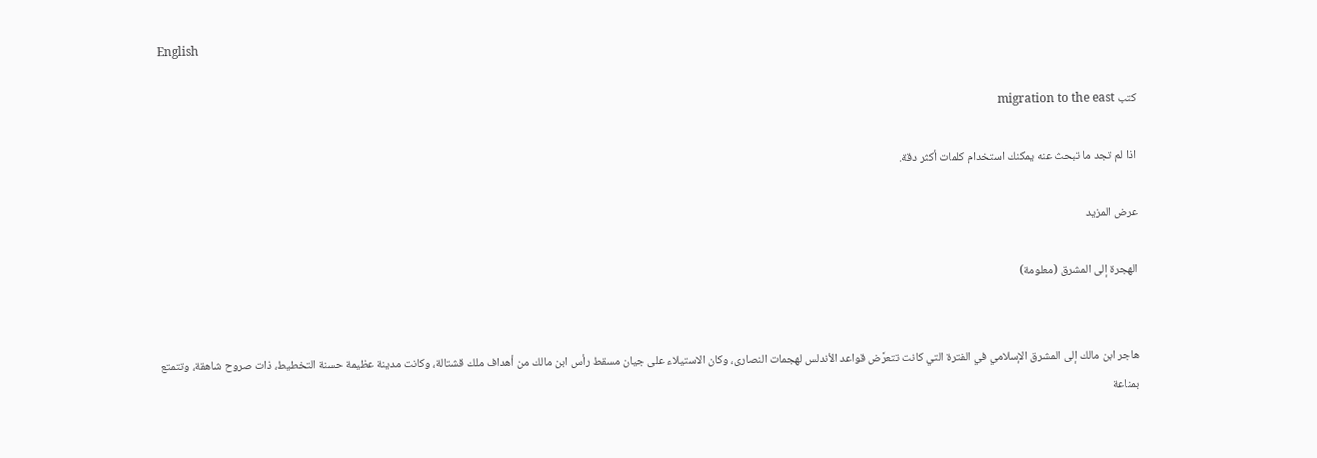English

كتب migration to the east

اذا لم تجد ما تبحث عنه يمكنك استخدام كلمات أكثر دقة.

عرض المزيد

الهجرة إلى المشرق (معلومة)


هاجر ابن مالك إلى المشرق الإسلامي في الفترة التي كانت تتعرَّض قواعد الأندلس لهجمات النصارى، وكان الاستيلاء على جيان مسقط رأس ابن مالك من أهداف ملك قشتالة، وكانت مدينة عظيمة حسنة التخطيط، ذات صروح شاهقة، وتتمتع بمناعة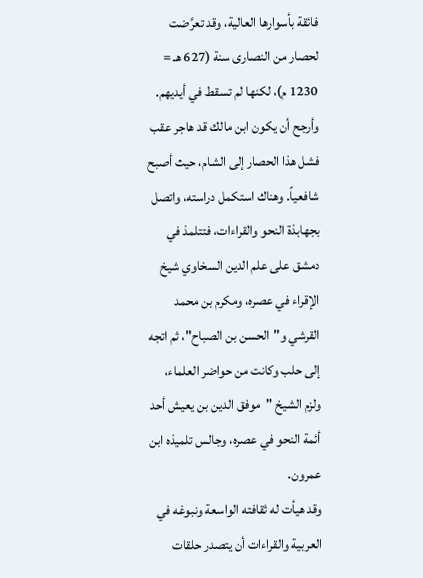فائقة بأسوارها العالية، وقد تعرَّضت لحصار من النصارى سنة (627 هـ = 1230 م)، لكنها لم تسقط في أيديهم.
وأرجح أن يكون ابن مالك قد هاجر عقب فشل هذا الحصار إلى الشام، حيث أصبح شافعياً. وهناك استكمل دراسته، واتصل بجهابذة النحو والقراءات، فتتلمذ في دمشق على علم الدين السخاوي شيخ الإقراء في عصره، ومكرم بن محمد القرشي و"الحسن بن الصباح"، ثم اتجه إلى حلب وكانت من حواضر العلماء، ولزم الشيخ "موفق الدين بن يعيش أحد أئمة النحو في عصره، وجالس تلميذه ابن عمرون.
وقد هيأت له ثقافته الواسعة ونبوغه في العربية والقراءات أن يتصدر حلقات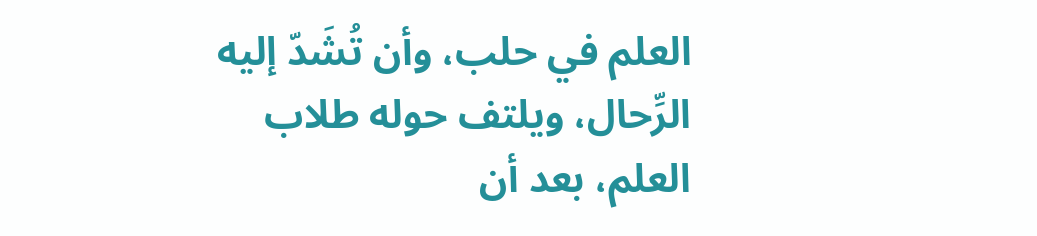العلم في حلب، وأن تُشَدّ إليه الرِّحال، ويلتف حوله طلاب العلم، بعد أن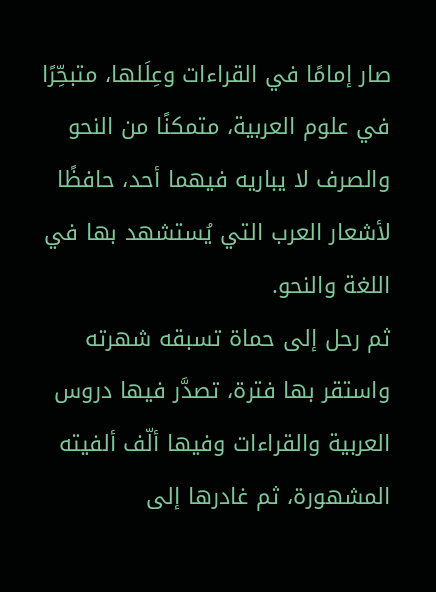صار إمامًا في القراءات وعِلَلها، متبحِّرًا في علوم العربية، متمكنًا من النحو والصرف لا يباريه فيهما أحد، حافظًا لأشعار العرب التي يُستشهد بها في اللغة والنحو.
ثم رحل إلى حماة تسبقه شهرته واستقر بها فترة، تصدَّر فيها دروس العربية والقراءات وفيها ألّف ألفيته المشهورة، ثم غادرها إلى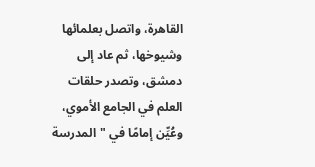القاهرة، واتصل بعلمائها وشيوخها، ثم عاد إلى دمشق، وتصدر حلقات العلم في الجامع الأموي، وعُيِّن إمامًا في "المدرسة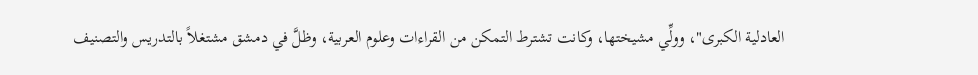العادلية الكبرى"، وولِّي مشيختها، وكانت تشترط التمكن من القراءات وعلوم العربية، وظلَّ في دمشق مشتغلاً بالتدريس والتصنيف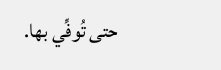حتى تُوفِّي بها.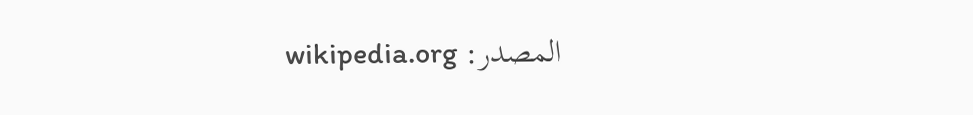المصدر: wikipedia.org